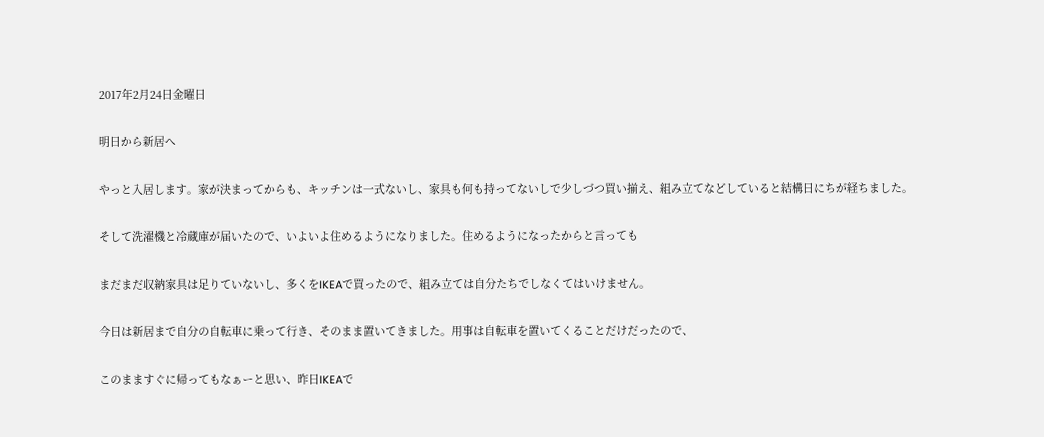2017年2月24日金曜日

明日から新居へ

やっと入居します。家が決まってからも、キッチンは一式ないし、家具も何も持ってないしで少しづつ買い揃え、組み立てなどしていると結構日にちが経ちました。

そして洗濯機と冷蔵庫が届いたので、いよいよ住めるようになりました。住めるようになったからと言っても

まだまだ収納家具は足りていないし、多くをIKEAで買ったので、組み立ては自分たちでしなくてはいけません。

今日は新居まで自分の自転車に乗って行き、そのまま置いてきました。用事は自転車を置いてくることだけだったので、

このまますぐに帰ってもなぁーと思い、昨日IKEAで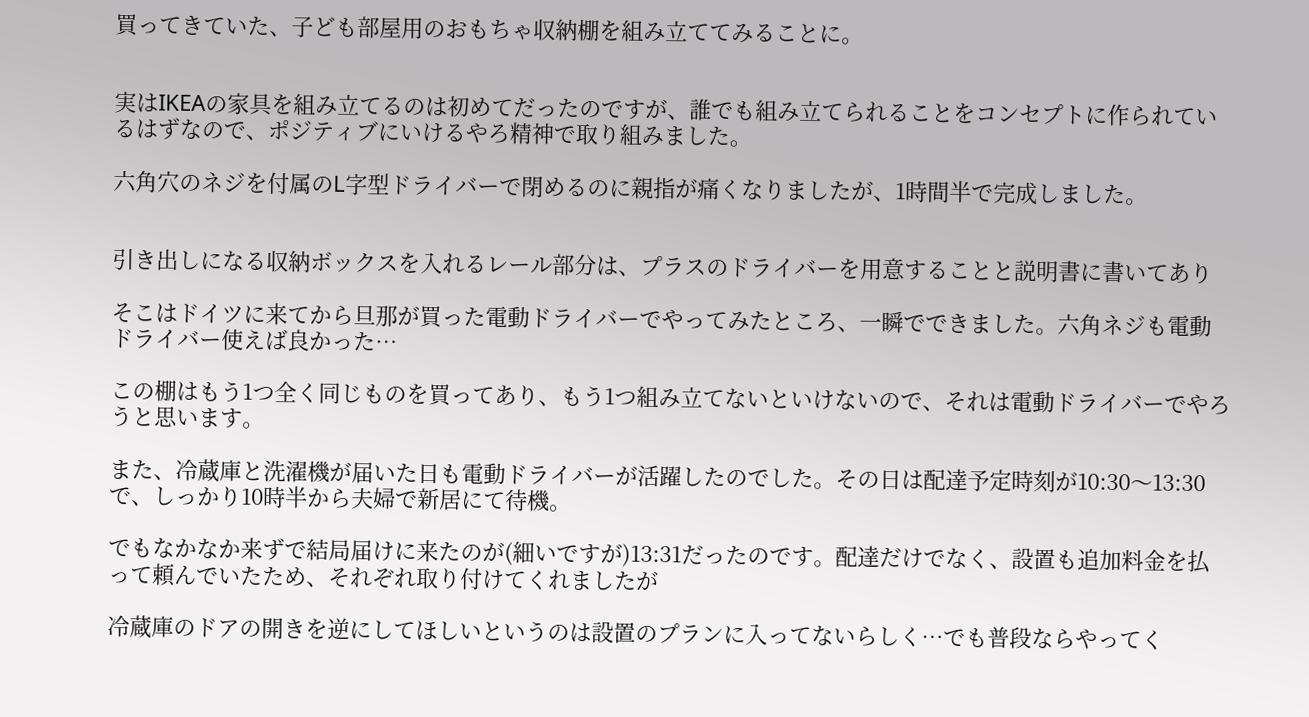買ってきていた、子ども部屋用のおもちゃ収納棚を組み立ててみることに。


実はIKEAの家具を組み立てるのは初めてだったのですが、誰でも組み立てられることをコンセプトに作られているはずなので、ポジティブにいけるやろ精神で取り組みました。

六角穴のネジを付属のL字型ドライバーで閉めるのに親指が痛くなりましたが、1時間半で完成しました。


引き出しになる収納ボックスを入れるレール部分は、プラスのドライバーを用意することと説明書に書いてあり

そこはドイツに来てから旦那が買った電動ドライバーでやってみたところ、一瞬でできました。六角ネジも電動ドライバー使えば良かった…

この棚はもう1つ全く同じものを買ってあり、もう1つ組み立てないといけないので、それは電動ドライバーでやろうと思います。

また、冷蔵庫と洗濯機が届いた日も電動ドライバーが活躍したのでした。その日は配達予定時刻が10:30〜13:30で、しっかり10時半から夫婦で新居にて待機。

でもなかなか来ずで結局届けに来たのが(細いですが)13:31だったのです。配達だけでなく、設置も追加料金を払って頼んでいたため、それぞれ取り付けてくれましたが

冷蔵庫のドアの開きを逆にしてほしいというのは設置のプランに入ってないらしく…でも普段ならやってく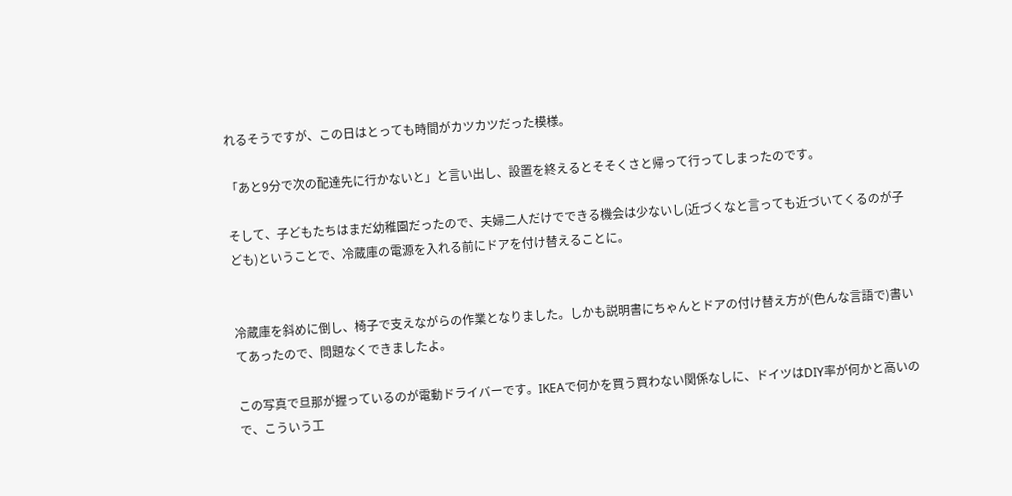れるそうですが、この日はとっても時間がカツカツだった模様。

「あと9分で次の配達先に行かないと」と言い出し、設置を終えるとそそくさと帰って行ってしまったのです。

そして、子どもたちはまだ幼稚園だったので、夫婦二人だけでできる機会は少ないし(近づくなと言っても近づいてくるのが子ども)ということで、冷蔵庫の電源を入れる前にドアを付け替えることに。


冷蔵庫を斜めに倒し、椅子で支えながらの作業となりました。しかも説明書にちゃんとドアの付け替え方が(色んな言語で)書いてあったので、問題なくできましたよ。

この写真で旦那が握っているのが電動ドライバーです。IKEAで何かを買う買わない関係なしに、ドイツはDIY率が何かと高いので、こういう工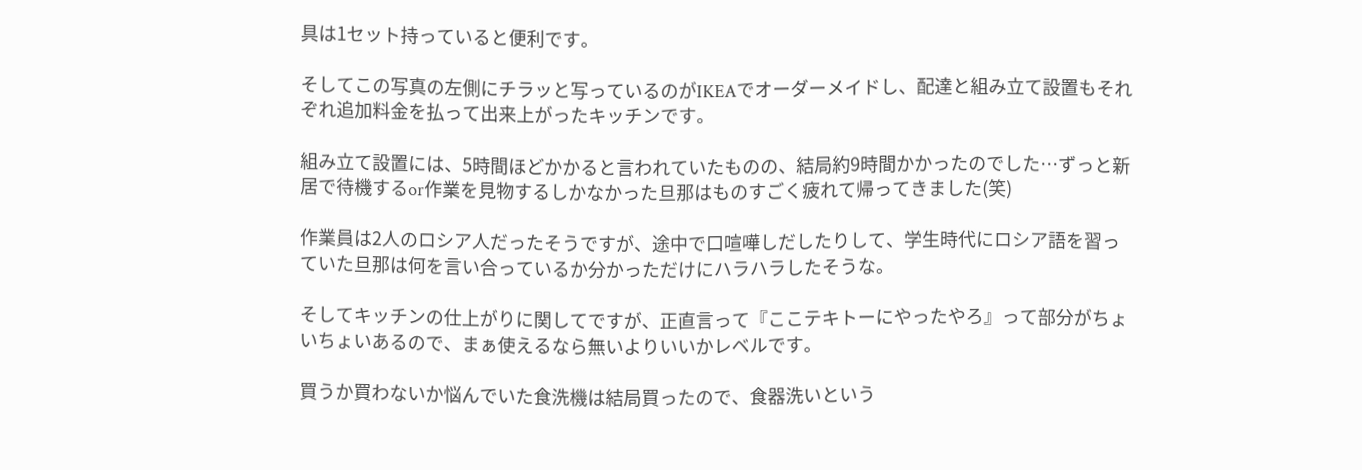具は1セット持っていると便利です。

そしてこの写真の左側にチラッと写っているのがIKEAでオーダーメイドし、配達と組み立て設置もそれぞれ追加料金を払って出来上がったキッチンです。

組み立て設置には、5時間ほどかかると言われていたものの、結局約9時間かかったのでした…ずっと新居で待機するor作業を見物するしかなかった旦那はものすごく疲れて帰ってきました(笑)

作業員は2人のロシア人だったそうですが、途中で口喧嘩しだしたりして、学生時代にロシア語を習っていた旦那は何を言い合っているか分かっただけにハラハラしたそうな。

そしてキッチンの仕上がりに関してですが、正直言って『ここテキトーにやったやろ』って部分がちょいちょいあるので、まぁ使えるなら無いよりいいかレベルです。

買うか買わないか悩んでいた食洗機は結局買ったので、食器洗いという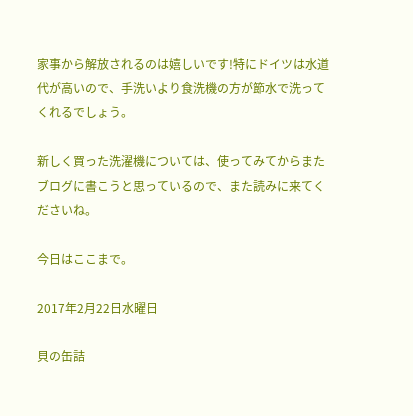家事から解放されるのは嬉しいです!特にドイツは水道代が高いので、手洗いより食洗機の方が節水で洗ってくれるでしょう。

新しく買った洗濯機については、使ってみてからまたブログに書こうと思っているので、また読みに来てくださいね。

今日はここまで。

2017年2月22日水曜日

貝の缶詰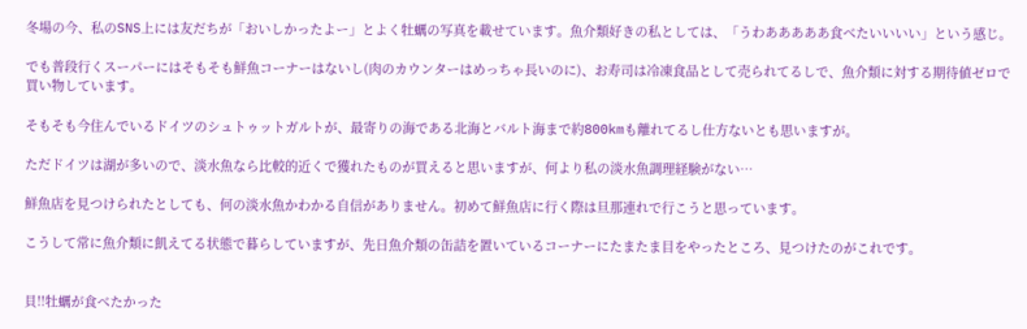冬場の今、私のSNS上には友だちが「おいしかったよー」とよく牡蠣の写真を載せています。魚介類好きの私としては、「うわあああああ食べたいいいい」という感じ。

でも普段行くスーパーにはそもそも鮮魚コーナーはないし(肉のカウンターはめっちゃ長いのに)、お寿司は冷凍食品として売られてるしで、魚介類に対する期待値ゼロで買い物しています。

そもそも今住んでいるドイツのシュトゥットガルトが、最寄りの海である北海とバルト海まで約800kmも離れてるし仕方ないとも思いますが。

ただドイツは湖が多いので、淡水魚なら比較的近くで獲れたものが買えると思いますが、何より私の淡水魚調理経験がない…

鮮魚店を見つけられたとしても、何の淡水魚かわかる自信がありません。初めて鮮魚店に行く際は旦那連れで行こうと思っています。

こうして常に魚介類に飢えてる状態で暮らしていますが、先日魚介類の缶詰を置いているコーナーにたまたま目をやったところ、見つけたのがこれです。


貝!!牡蠣が食べたかった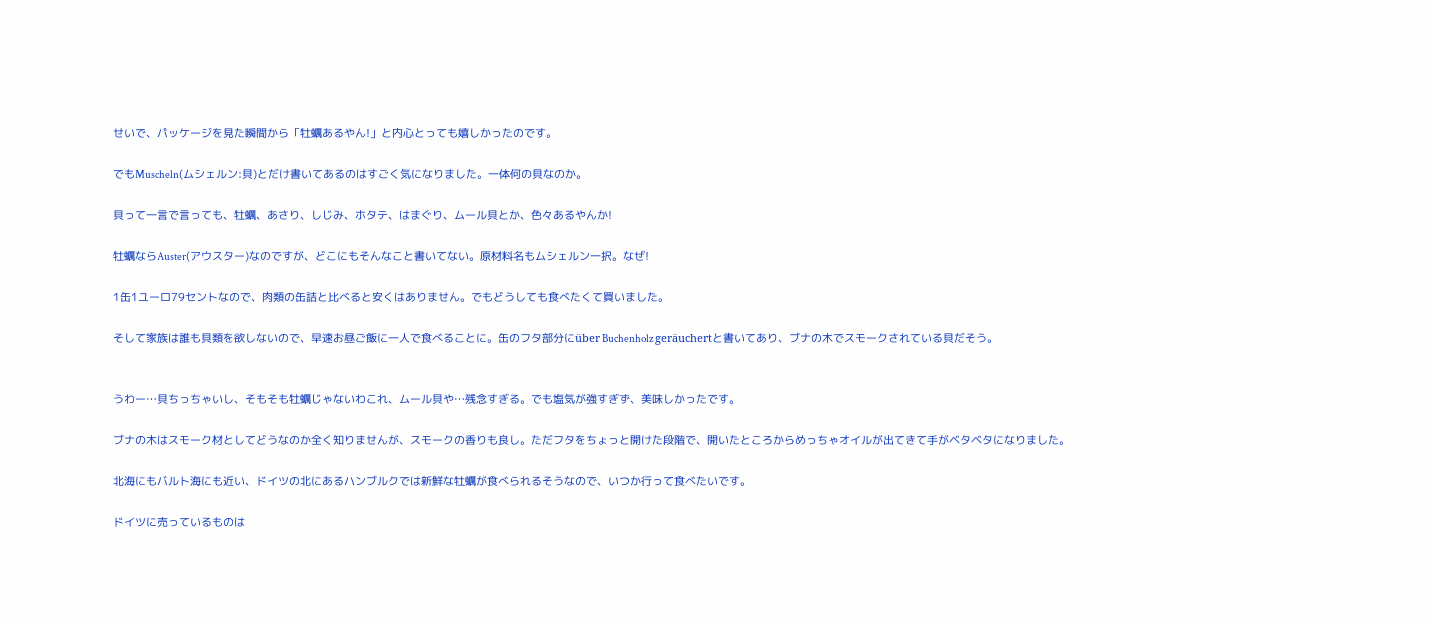せいで、パッケージを見た瞬間から「牡蠣あるやん!」と内心とっても嬉しかったのです。

でもMuscheln(ムシェルン:貝)とだけ書いてあるのはすごく気になりました。一体何の貝なのか。

貝って一言で言っても、牡蠣、あさり、しじみ、ホタテ、はまぐり、ムール貝とか、色々あるやんか!

牡蠣ならAuster(アウスター)なのですが、どこにもそんなこと書いてない。原材料名もムシェルン一択。なぜ!

1缶1ユーロ79セントなので、肉類の缶詰と比べると安くはありません。でもどうしても食べたくて買いました。

そして家族は誰も貝類を欲しないので、早速お昼ご飯に一人で食べることに。缶のフタ部分にüber Buchenholz geräuchertと書いてあり、ブナの木でスモークされている貝だそう。


うわー…貝ちっちゃいし、そもそも牡蠣じゃないわこれ、ムール貝や…残念すぎる。でも塩気が強すぎず、美味しかったです。

ブナの木はスモーク材としてどうなのか全く知りませんが、スモークの香りも良し。ただフタをちょっと開けた段階で、開いたところからめっちゃオイルが出てきて手がベタベタになりました。

北海にもバルト海にも近い、ドイツの北にあるハンブルクでは新鮮な牡蠣が食べられるそうなので、いつか行って食べたいです。

ドイツに売っているものは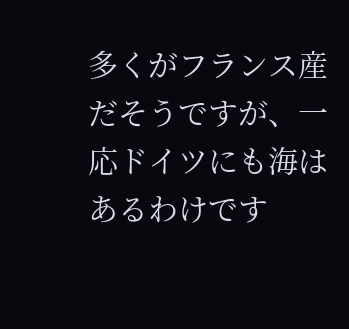多くがフランス産だそうですが、一応ドイツにも海はあるわけです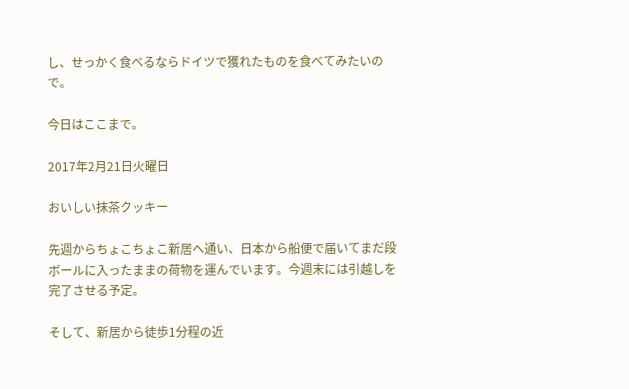し、せっかく食べるならドイツで獲れたものを食べてみたいので。

今日はここまで。

2017年2月21日火曜日

おいしい抹茶クッキー

先週からちょこちょこ新居へ通い、日本から船便で届いてまだ段ボールに入ったままの荷物を運んでいます。今週末には引越しを完了させる予定。

そして、新居から徒歩1分程の近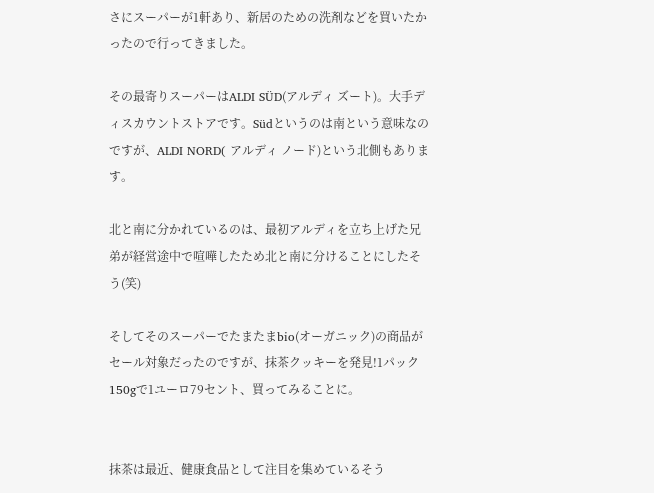さにスーパーが1軒あり、新居のための洗剤などを買いたかったので行ってきました。

その最寄りスーパーはALDI SÜD(アルディ ズート)。大手ディスカウントストアです。Südというのは南という意味なのですが、ALDI NORD( アルディ ノード)という北側もあります。

北と南に分かれているのは、最初アルディを立ち上げた兄弟が経営途中で喧嘩したため北と南に分けることにしたそう(笑)

そしてそのスーパーでたまたまbio(オーガニック)の商品がセール対象だったのですが、抹茶クッキーを発見!1パック150gで1ユーロ79セント、買ってみることに。


抹茶は最近、健康食品として注目を集めているそう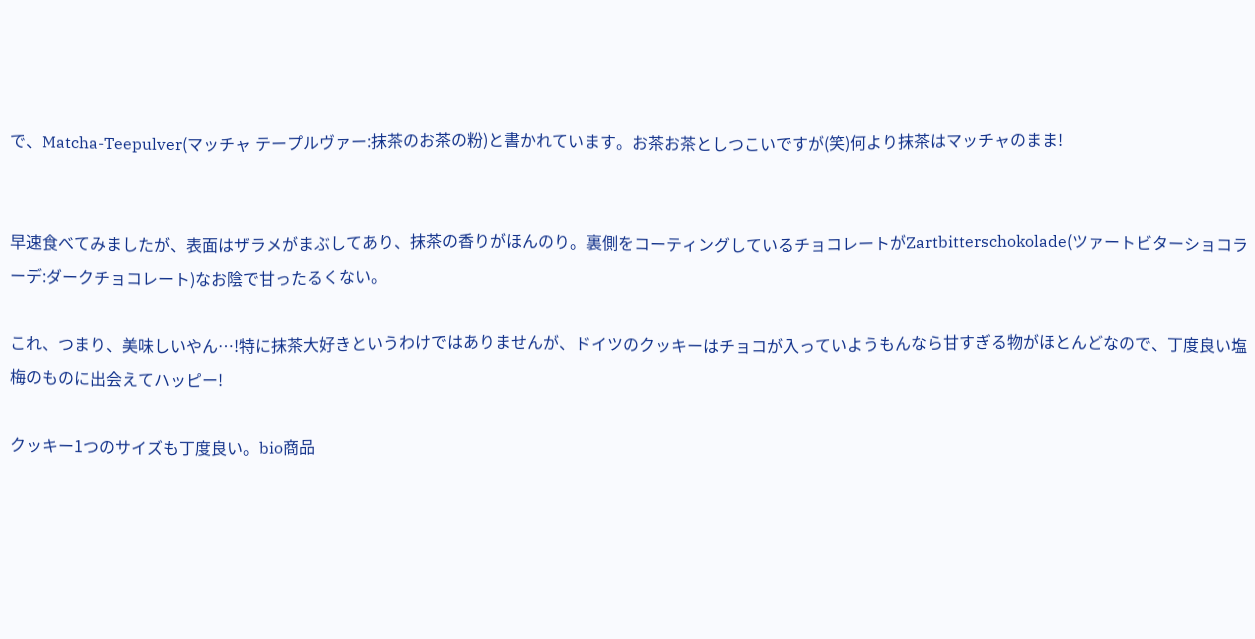で、Matcha-Teepulver(マッチャ テープルヴァー:抹茶のお茶の粉)と書かれています。お茶お茶としつこいですが(笑)何より抹茶はマッチャのまま!


早速食べてみましたが、表面はザラメがまぶしてあり、抹茶の香りがほんのり。裏側をコーティングしているチョコレートがZartbitterschokolade(ツァートビターショコラーデ:ダークチョコレート)なお陰で甘ったるくない。

これ、つまり、美味しいやん…!特に抹茶大好きというわけではありませんが、ドイツのクッキーはチョコが入っていようもんなら甘すぎる物がほとんどなので、丁度良い塩梅のものに出会えてハッピー!

クッキー1つのサイズも丁度良い。bio商品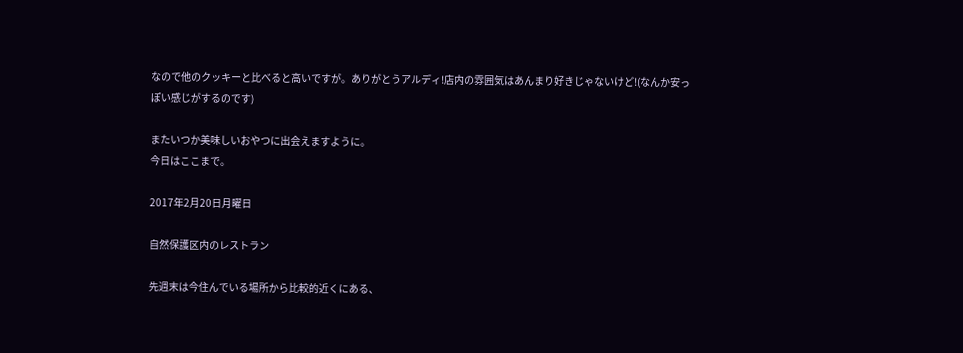なので他のクッキーと比べると高いですが。ありがとうアルディ!店内の雰囲気はあんまり好きじゃないけど!(なんか安っぽい感じがするのです)

またいつか美味しいおやつに出会えますように。
今日はここまで。

2017年2月20日月曜日

自然保護区内のレストラン

先週末は今住んでいる場所から比較的近くにある、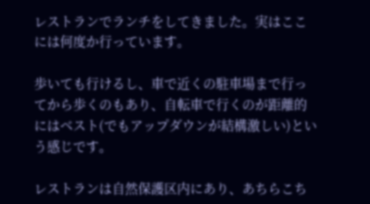レストランでランチをしてきました。実はここには何度か行っています。

歩いても行けるし、車で近くの駐車場まで行ってから歩くのもあり、自転車で行くのが距離的にはベスト(でもアップダウンが結構激しい)という感じです。

レストランは自然保護区内にあり、あちらこち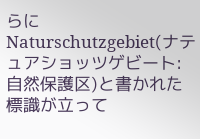らにNaturschutzgebiet(ナテュアショッツゲビート:自然保護区)と書かれた標識が立って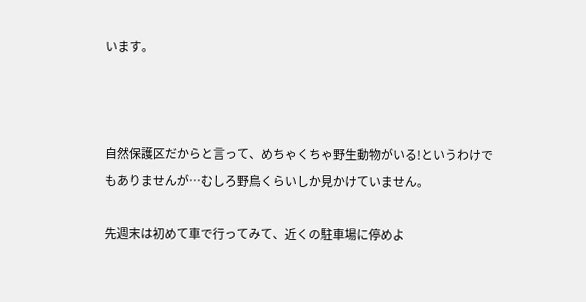います。



自然保護区だからと言って、めちゃくちゃ野生動物がいる!というわけでもありませんが…むしろ野鳥くらいしか見かけていません。

先週末は初めて車で行ってみて、近くの駐車場に停めよ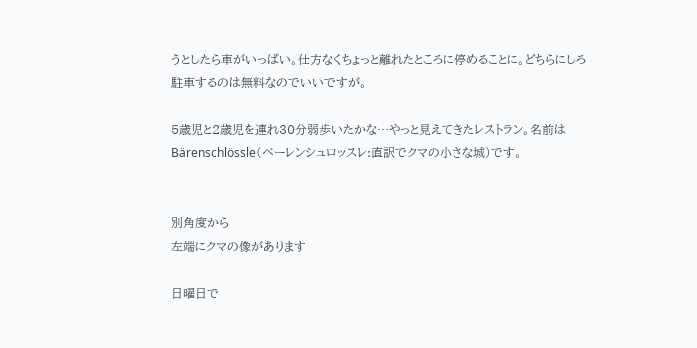うとしたら車がいっぱい。仕方なくちょっと離れたところに停めることに。どちらにしろ駐車するのは無料なのでいいですが。

5歳児と2歳児を連れ30分弱歩いたかな…やっと見えてきたレストラン。名前はBärenschlössle(ベーレンシュロッスレ:直訳でクマの小さな城)です。


別角度から
左端にクマの像があります

日曜日で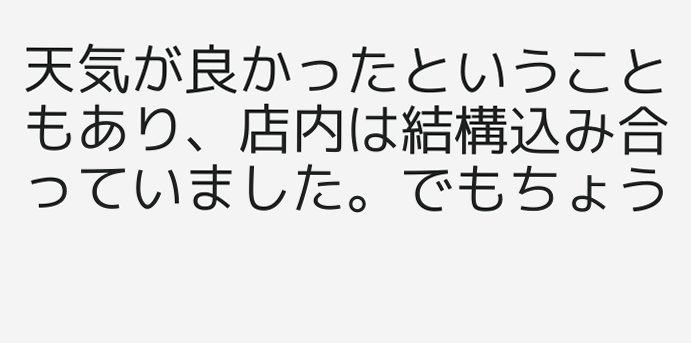天気が良かったということもあり、店内は結構込み合っていました。でもちょう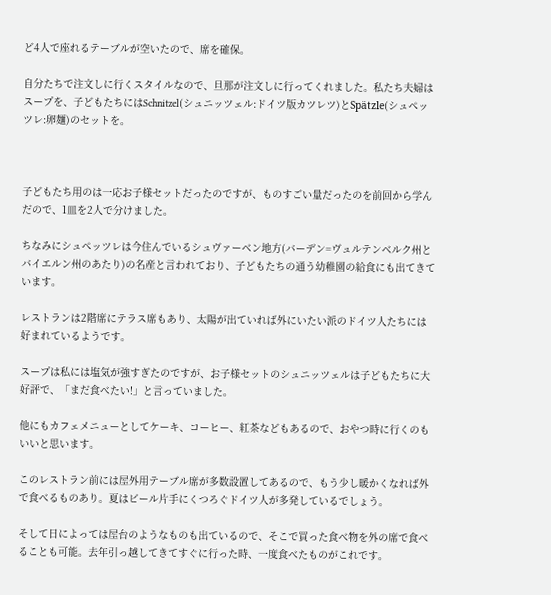ど4人で座れるテーブルが空いたので、席を確保。

自分たちで注文しに行くスタイルなので、旦那が注文しに行ってくれました。私たち夫婦はスープを、子どもたちにはSchnitzel(シュニッツェル:ドイツ版カツレツ)とSpätzle(シュペッツレ:卵麺)のセットを。



子どもたち用のは一応お子様セットだったのですが、ものすごい量だったのを前回から学んだので、1皿を2人で分けました。

ちなみにシュペッツレは今住んでいるシュヴァーベン地方(バーデン=ヴュルテンベルク州とバイエルン州のあたり)の名産と言われており、子どもたちの通う幼稚園の給食にも出てきています。

レストランは2階席にテラス席もあり、太陽が出ていれば外にいたい派のドイツ人たちには好まれているようです。

スープは私には塩気が強すぎたのですが、お子様セットのシュニッツェルは子どもたちに大好評で、「まだ食べたい!」と言っていました。

他にもカフェメニューとしてケーキ、コーヒー、紅茶などもあるので、おやつ時に行くのもいいと思います。

このレストラン前には屋外用テーブル席が多数設置してあるので、もう少し暖かくなれば外で食べるものあり。夏はビール片手にくつろぐドイツ人が多発しているでしょう。

そして日によっては屋台のようなものも出ているので、そこで買った食べ物を外の席で食べることも可能。去年引っ越してきてすぐに行った時、一度食べたものがこれです。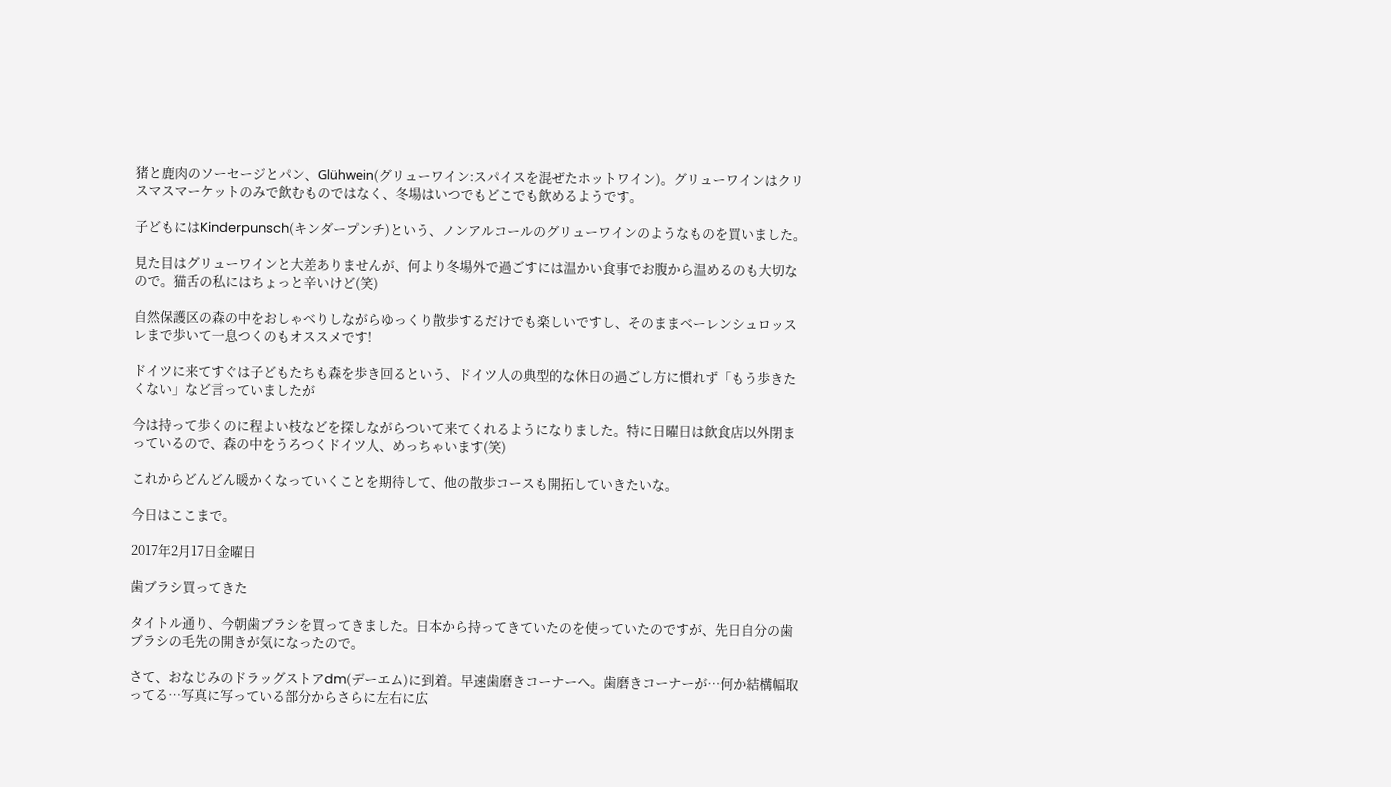猪と鹿肉のソーセージとパン、Glühwein(グリューワイン:スパイスを混ぜたホットワイン)。グリューワインはクリスマスマーケットのみで飲むものではなく、冬場はいつでもどこでも飲めるようです。

子どもにはKinderpunsch(キンダープンチ)という、ノンアルコールのグリューワインのようなものを買いました。

見た目はグリューワインと大差ありませんが、何より冬場外で過ごすには温かい食事でお腹から温めるのも大切なので。猫舌の私にはちょっと辛いけど(笑)

自然保護区の森の中をおしゃべりしながらゆっくり散歩するだけでも楽しいですし、そのままベーレンシュロッスレまで歩いて一息つくのもオススメです!

ドイツに来てすぐは子どもたちも森を歩き回るという、ドイツ人の典型的な休日の過ごし方に慣れず「もう歩きたくない」など言っていましたが

今は持って歩くのに程よい枝などを探しながらついて来てくれるようになりました。特に日曜日は飲食店以外閉まっているので、森の中をうろつくドイツ人、めっちゃいます(笑)

これからどんどん暖かくなっていくことを期待して、他の散歩コースも開拓していきたいな。

今日はここまで。

2017年2月17日金曜日

歯ブラシ買ってきた

タイトル通り、今朝歯ブラシを買ってきました。日本から持ってきていたのを使っていたのですが、先日自分の歯ブラシの毛先の開きが気になったので。

さて、おなじみのドラッグストアdm(デーエム)に到着。早速歯磨きコーナーへ。歯磨きコーナーが…何か結構幅取ってる…写真に写っている部分からさらに左右に広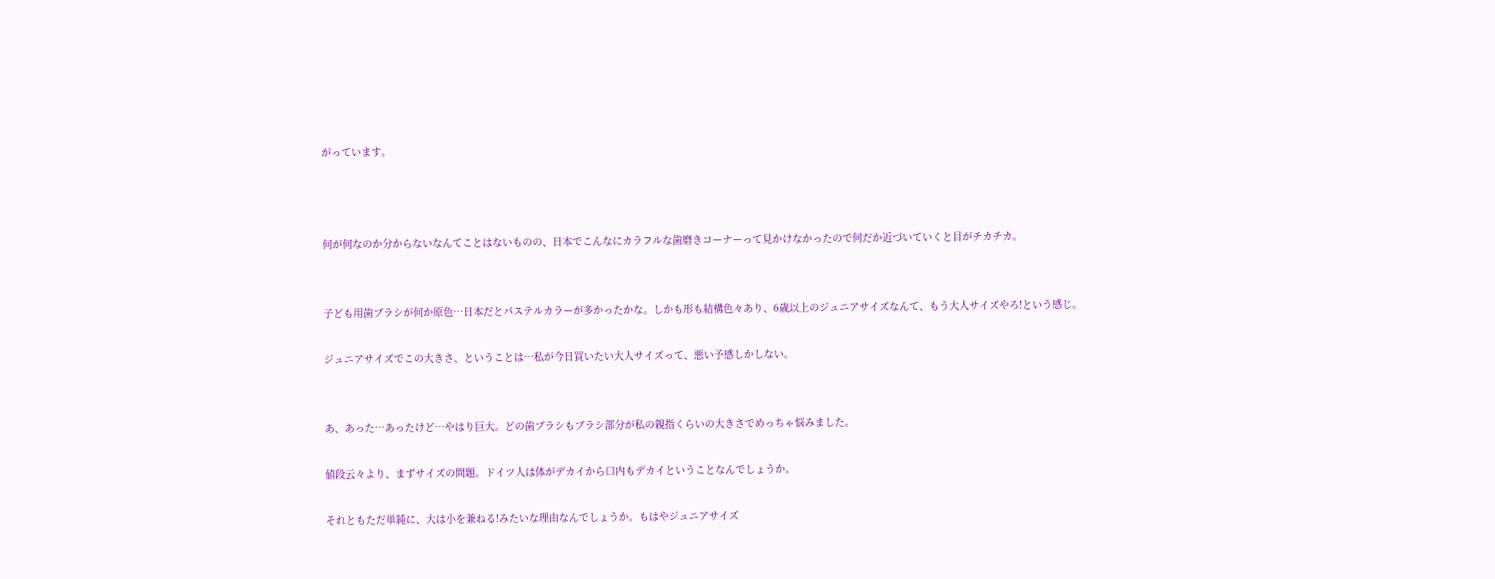がっています。



何が何なのか分からないなんてことはないものの、日本でこんなにカラフルな歯磨きコーナーって見かけなかったので何だか近づいていくと目がチカチカ。


子ども用歯ブラシが何か原色…日本だとパステルカラーが多かったかな。しかも形も結構色々あり、6歳以上のジュニアサイズなんて、もう大人サイズやろ!という感じ。

ジュニアサイズでこの大きさ、ということは…私が今日買いたい大人サイズって、悪い予感しかしない。


あ、あった…あったけど…やはり巨大。どの歯ブラシもブラシ部分が私の親指くらいの大きさでめっちゃ悩みました。

値段云々より、まずサイズの問題。ドイツ人は体がデカイから口内もデカイということなんでしょうか。

それともただ単純に、大は小を兼ねる!みたいな理由なんでしょうか。もはやジュニアサイズ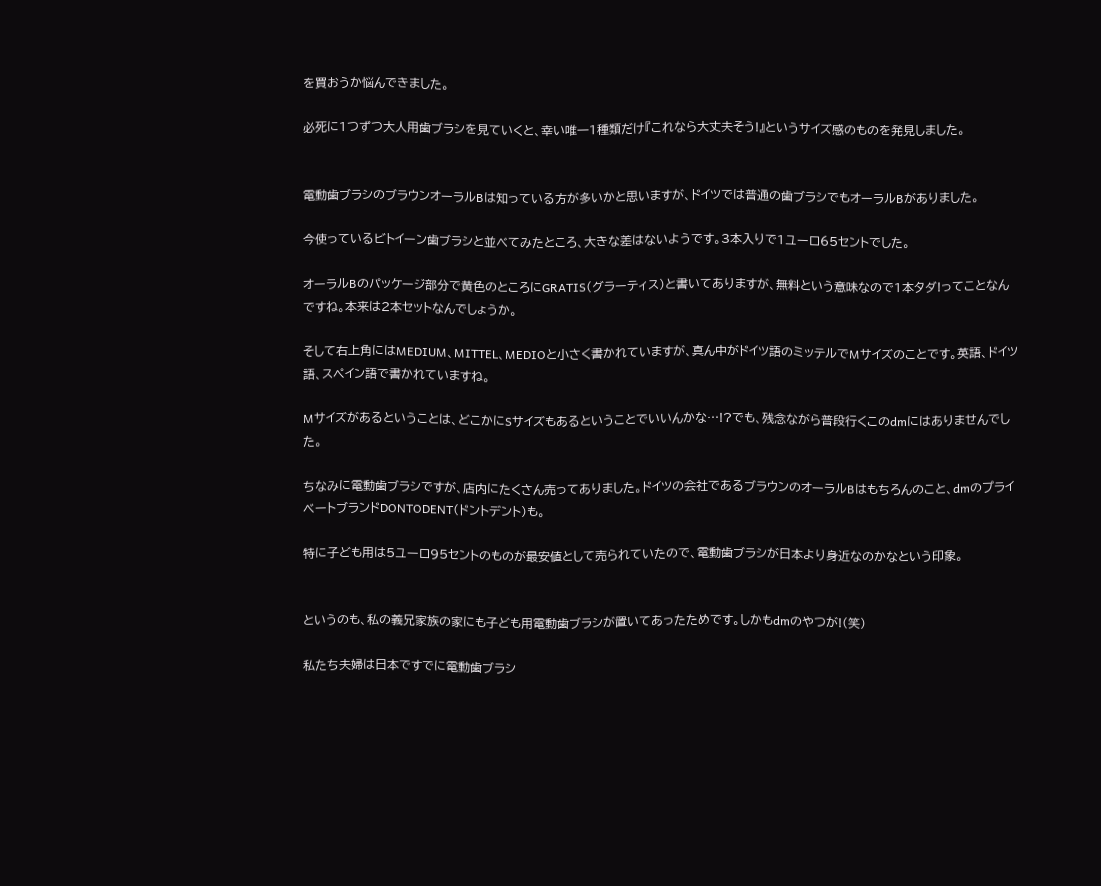を買おうか悩んできました。

必死に1つずつ大人用歯ブラシを見ていくと、幸い唯一1種類だけ『これなら大丈夫そう!』というサイズ感のものを発見しました。


電動歯ブラシのブラウンオーラルBは知っている方が多いかと思いますが、ドイツでは普通の歯ブラシでもオーラルBがありました。

今使っているビトイーン歯ブラシと並べてみたところ、大きな差はないようです。3本入りで1ユーロ65セントでした。

オーラルBのパッケージ部分で黄色のところにGRATIS(グラーティス)と書いてありますが、無料という意味なので1本タダ!ってことなんですね。本来は2本セットなんでしょうか。

そして右上角にはMEDIUM、MITTEL、MEDIOと小さく書かれていますが、真ん中がドイツ語のミッテルでMサイズのことです。英語、ドイツ語、スペイン語で書かれていますね。

Mサイズがあるということは、どこかにSサイズもあるということでいいんかな…!?でも、残念ながら普段行くこのdmにはありませんでした。

ちなみに電動歯ブラシですが、店内にたくさん売ってありました。ドイツの会社であるブラウンのオーラルBはもちろんのこと、dmのプライベートブランドDONTODENT(ドントデント)も。

特に子ども用は5ユーロ95セントのものが最安値として売られていたので、電動歯ブラシが日本より身近なのかなという印象。


というのも、私の義兄家族の家にも子ども用電動歯ブラシが置いてあったためです。しかもdmのやつが!(笑)

私たち夫婦は日本ですでに電動歯ブラシ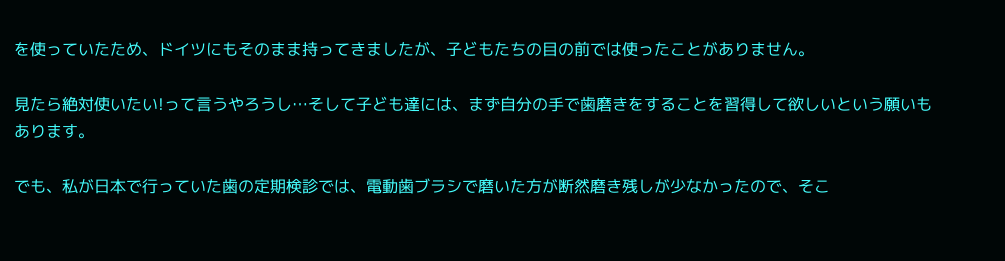を使っていたため、ドイツにもそのまま持ってきましたが、子どもたちの目の前では使ったことがありません。

見たら絶対使いたい!って言うやろうし…そして子ども達には、まず自分の手で歯磨きをすることを習得して欲しいという願いもあります。

でも、私が日本で行っていた歯の定期検診では、電動歯ブラシで磨いた方が断然磨き残しが少なかったので、そこ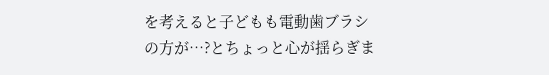を考えると子どもも電動歯ブラシの方が…?とちょっと心が揺らぎま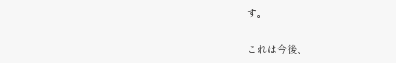す。

これは今後、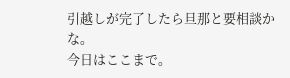引越しが完了したら旦那と要相談かな。
今日はここまで。